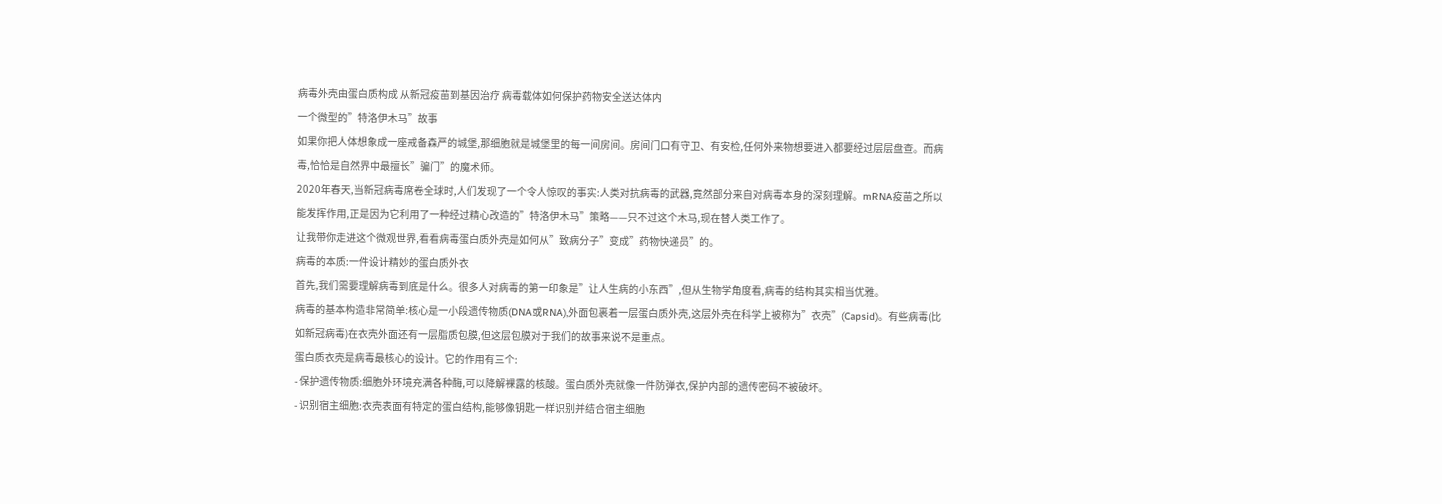病毒外壳由蛋白质构成 从新冠疫苗到基因治疗 病毒载体如何保护药物安全送达体内
一个微型的”特洛伊木马”故事
如果你把人体想象成一座戒备森严的城堡,那细胞就是城堡里的每一间房间。房间门口有守卫、有安检,任何外来物想要进入都要经过层层盘查。而病毒,恰恰是自然界中最擅长”骗门”的魔术师。
2020年春天,当新冠病毒席卷全球时,人们发现了一个令人惊叹的事实:人类对抗病毒的武器,竟然部分来自对病毒本身的深刻理解。mRNA疫苗之所以能发挥作用,正是因为它利用了一种经过精心改造的”特洛伊木马”策略——只不过这个木马,现在替人类工作了。
让我带你走进这个微观世界,看看病毒蛋白质外壳是如何从”致病分子”变成”药物快递员”的。
病毒的本质:一件设计精妙的蛋白质外衣
首先,我们需要理解病毒到底是什么。很多人对病毒的第一印象是”让人生病的小东西”,但从生物学角度看,病毒的结构其实相当优雅。
病毒的基本构造非常简单:核心是一小段遗传物质(DNA或RNA),外面包裹着一层蛋白质外壳,这层外壳在科学上被称为”衣壳”(Capsid)。有些病毒(比如新冠病毒)在衣壳外面还有一层脂质包膜,但这层包膜对于我们的故事来说不是重点。
蛋白质衣壳是病毒最核心的设计。它的作用有三个:
- 保护遗传物质:细胞外环境充满各种酶,可以降解裸露的核酸。蛋白质外壳就像一件防弹衣,保护内部的遗传密码不被破坏。
- 识别宿主细胞:衣壳表面有特定的蛋白结构,能够像钥匙一样识别并结合宿主细胞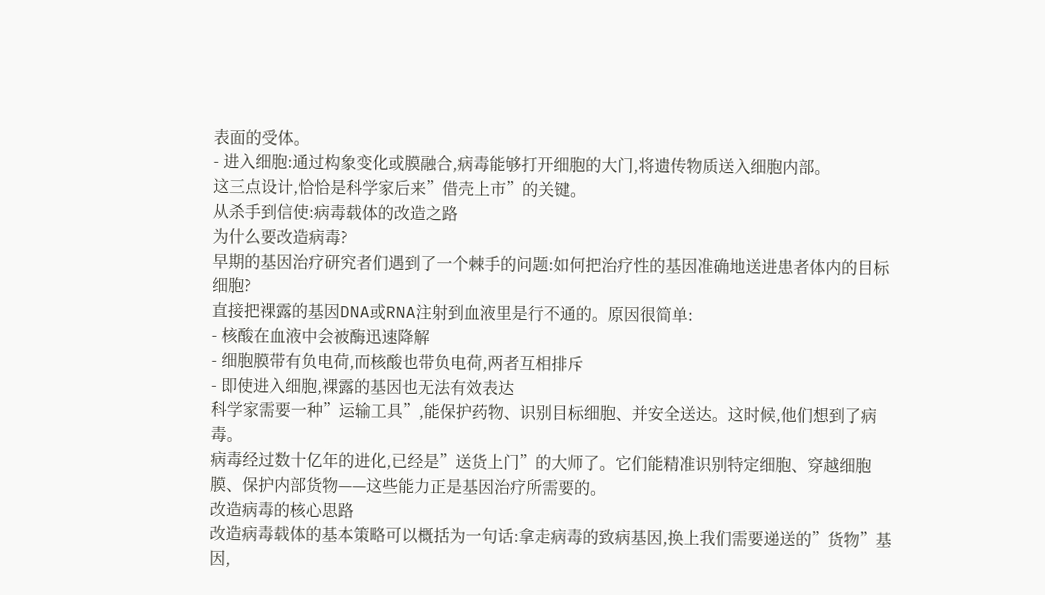表面的受体。
- 进入细胞:通过构象变化或膜融合,病毒能够打开细胞的大门,将遗传物质送入细胞内部。
这三点设计,恰恰是科学家后来”借壳上市”的关键。
从杀手到信使:病毒载体的改造之路
为什么要改造病毒?
早期的基因治疗研究者们遇到了一个棘手的问题:如何把治疗性的基因准确地送进患者体内的目标细胞?
直接把裸露的基因DNA或RNA注射到血液里是行不通的。原因很简单:
- 核酸在血液中会被酶迅速降解
- 细胞膜带有负电荷,而核酸也带负电荷,两者互相排斥
- 即使进入细胞,裸露的基因也无法有效表达
科学家需要一种”运输工具”,能保护药物、识别目标细胞、并安全送达。这时候,他们想到了病毒。
病毒经过数十亿年的进化,已经是”送货上门”的大师了。它们能精准识别特定细胞、穿越细胞膜、保护内部货物——这些能力正是基因治疗所需要的。
改造病毒的核心思路
改造病毒载体的基本策略可以概括为一句话:拿走病毒的致病基因,换上我们需要递送的”货物”基因,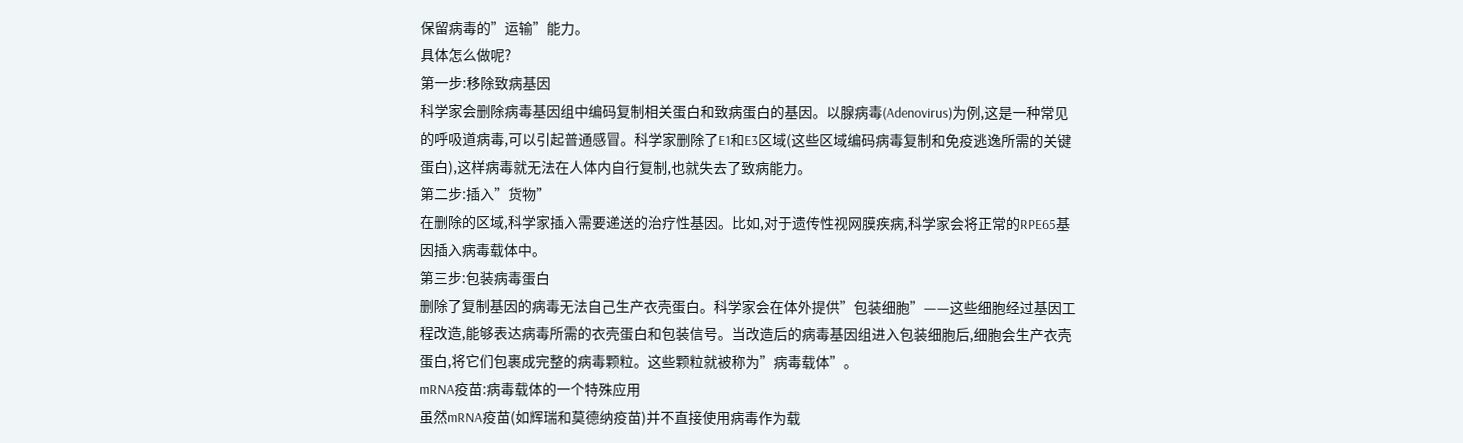保留病毒的”运输”能力。
具体怎么做呢?
第一步:移除致病基因
科学家会删除病毒基因组中编码复制相关蛋白和致病蛋白的基因。以腺病毒(Adenovirus)为例,这是一种常见的呼吸道病毒,可以引起普通感冒。科学家删除了E1和E3区域(这些区域编码病毒复制和免疫逃逸所需的关键蛋白),这样病毒就无法在人体内自行复制,也就失去了致病能力。
第二步:插入”货物”
在删除的区域,科学家插入需要递送的治疗性基因。比如,对于遗传性视网膜疾病,科学家会将正常的RPE65基因插入病毒载体中。
第三步:包装病毒蛋白
删除了复制基因的病毒无法自己生产衣壳蛋白。科学家会在体外提供”包装细胞”——这些细胞经过基因工程改造,能够表达病毒所需的衣壳蛋白和包装信号。当改造后的病毒基因组进入包装细胞后,细胞会生产衣壳蛋白,将它们包裹成完整的病毒颗粒。这些颗粒就被称为”病毒载体”。
mRNA疫苗:病毒载体的一个特殊应用
虽然mRNA疫苗(如辉瑞和莫德纳疫苗)并不直接使用病毒作为载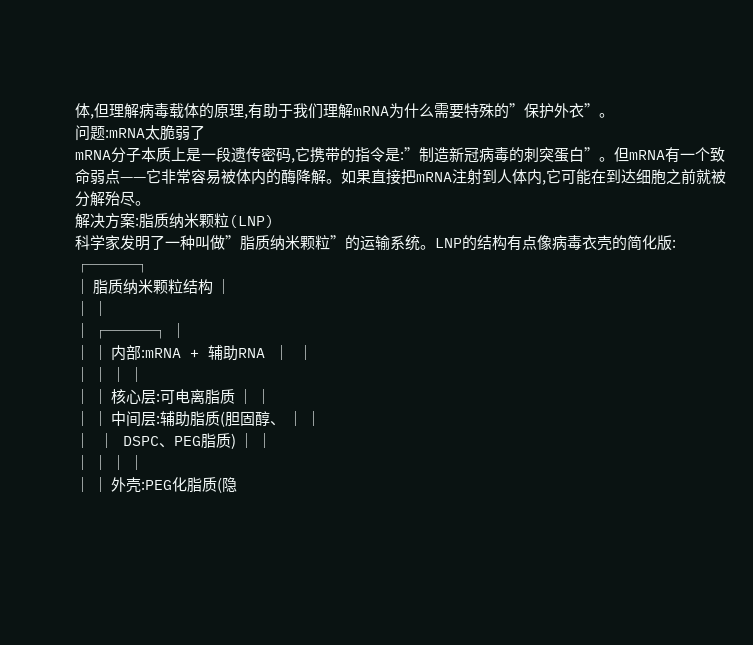体,但理解病毒载体的原理,有助于我们理解mRNA为什么需要特殊的”保护外衣”。
问题:mRNA太脆弱了
mRNA分子本质上是一段遗传密码,它携带的指令是:”制造新冠病毒的刺突蛋白”。但mRNA有一个致命弱点——它非常容易被体内的酶降解。如果直接把mRNA注射到人体内,它可能在到达细胞之前就被分解殆尽。
解决方案:脂质纳米颗粒(LNP)
科学家发明了一种叫做”脂质纳米颗粒”的运输系统。LNP的结构有点像病毒衣壳的简化版:
┌───┐
│ 脂质纳米颗粒结构 │
│ │
│ ┌───┐ │
│ │ 内部:mRNA + 辅助RNA │ │
│ │ │ │
│ │ 核心层:可电离脂质 │ │
│ │ 中间层:辅助脂质(胆固醇、 │ │
│ │ DSPC、PEG脂质) │ │
│ │ │ │
│ │ 外壳:PEG化脂质(隐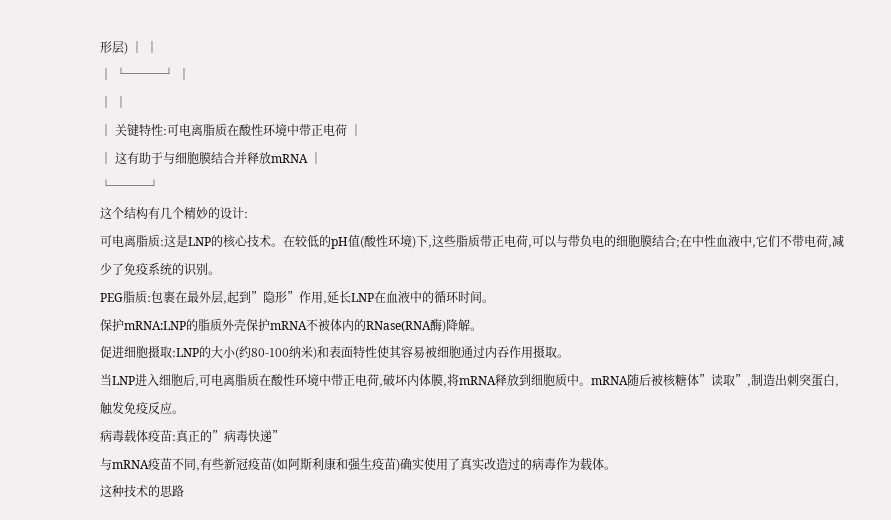形层) │ │
│ └───┘ │
│ │
│ 关键特性:可电离脂质在酸性环境中带正电荷 │
│ 这有助于与细胞膜结合并释放mRNA │
└───┘
这个结构有几个精妙的设计:
可电离脂质:这是LNP的核心技术。在较低的pH值(酸性环境)下,这些脂质带正电荷,可以与带负电的细胞膜结合;在中性血液中,它们不带电荷,减少了免疫系统的识别。
PEG脂质:包裹在最外层,起到”隐形”作用,延长LNP在血液中的循环时间。
保护mRNA:LNP的脂质外壳保护mRNA不被体内的RNase(RNA酶)降解。
促进细胞摄取:LNP的大小(约80-100纳米)和表面特性使其容易被细胞通过内吞作用摄取。
当LNP进入细胞后,可电离脂质在酸性环境中带正电荷,破坏内体膜,将mRNA释放到细胞质中。mRNA随后被核糖体”读取”,制造出刺突蛋白,触发免疫反应。
病毒载体疫苗:真正的”病毒快递”
与mRNA疫苗不同,有些新冠疫苗(如阿斯利康和强生疫苗)确实使用了真实改造过的病毒作为载体。
这种技术的思路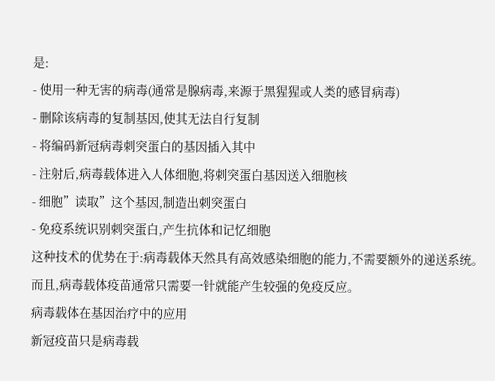是:
- 使用一种无害的病毒(通常是腺病毒,来源于黑猩猩或人类的感冒病毒)
- 删除该病毒的复制基因,使其无法自行复制
- 将编码新冠病毒刺突蛋白的基因插入其中
- 注射后,病毒载体进入人体细胞,将刺突蛋白基因送入细胞核
- 细胞”读取”这个基因,制造出刺突蛋白
- 免疫系统识别刺突蛋白,产生抗体和记忆细胞
这种技术的优势在于:病毒载体天然具有高效感染细胞的能力,不需要额外的递送系统。而且,病毒载体疫苗通常只需要一针就能产生较强的免疫反应。
病毒载体在基因治疗中的应用
新冠疫苗只是病毒载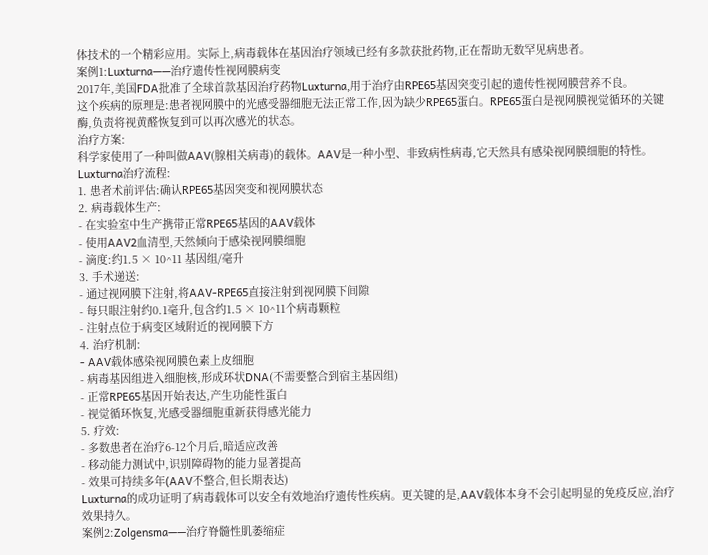体技术的一个精彩应用。实际上,病毒载体在基因治疗领域已经有多款获批药物,正在帮助无数罕见病患者。
案例1:Luxturna——治疗遗传性视网膜病变
2017年,美国FDA批准了全球首款基因治疗药物Luxturna,用于治疗由RPE65基因突变引起的遗传性视网膜营养不良。
这个疾病的原理是:患者视网膜中的光感受器细胞无法正常工作,因为缺少RPE65蛋白。RPE65蛋白是视网膜视觉循环的关键酶,负责将视黄醛恢复到可以再次感光的状态。
治疗方案:
科学家使用了一种叫做AAV(腺相关病毒)的载体。AAV是一种小型、非致病性病毒,它天然具有感染视网膜细胞的特性。
Luxturna治疗流程:
1. 患者术前评估:确认RPE65基因突变和视网膜状态
2. 病毒载体生产:
- 在实验室中生产携带正常RPE65基因的AAV载体
- 使用AAV2血清型,天然倾向于感染视网膜细胞
- 滴度:约1.5 × 10^11 基因组/毫升
3. 手术递送:
- 通过视网膜下注射,将AAV-RPE65直接注射到视网膜下间隙
- 每只眼注射约0.1毫升,包含约1.5 × 10^11个病毒颗粒
- 注射点位于病变区域附近的视网膜下方
4. 治疗机制:
- AAV载体感染视网膜色素上皮细胞
- 病毒基因组进入细胞核,形成环状DNA(不需要整合到宿主基因组)
- 正常RPE65基因开始表达,产生功能性蛋白
- 视觉循环恢复,光感受器细胞重新获得感光能力
5. 疗效:
- 多数患者在治疗6-12个月后,暗适应改善
- 移动能力测试中,识别障碍物的能力显著提高
- 效果可持续多年(AAV不整合,但长期表达)
Luxturna的成功证明了病毒载体可以安全有效地治疗遗传性疾病。更关键的是,AAV载体本身不会引起明显的免疫反应,治疗效果持久。
案例2:Zolgensma——治疗脊髓性肌萎缩症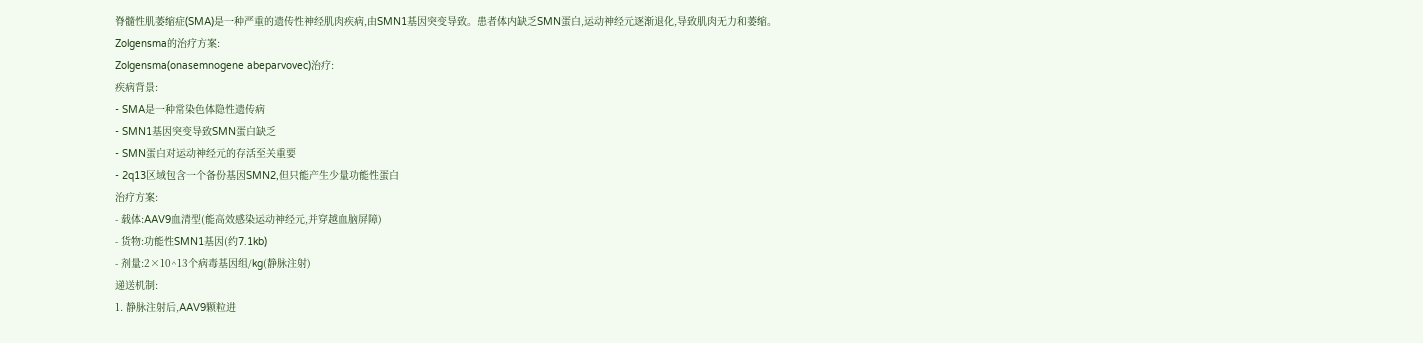脊髓性肌萎缩症(SMA)是一种严重的遗传性神经肌肉疾病,由SMN1基因突变导致。患者体内缺乏SMN蛋白,运动神经元逐渐退化,导致肌肉无力和萎缩。
Zolgensma的治疗方案:
Zolgensma(onasemnogene abeparvovec)治疗:
疾病背景:
- SMA是一种常染色体隐性遗传病
- SMN1基因突变导致SMN蛋白缺乏
- SMN蛋白对运动神经元的存活至关重要
- 2q13区域包含一个备份基因SMN2,但只能产生少量功能性蛋白
治疗方案:
- 载体:AAV9血清型(能高效感染运动神经元,并穿越血脑屏障)
- 货物:功能性SMN1基因(约7.1kb)
- 剂量:2×10^13个病毒基因组/kg(静脉注射)
递送机制:
1. 静脉注射后,AAV9颗粒进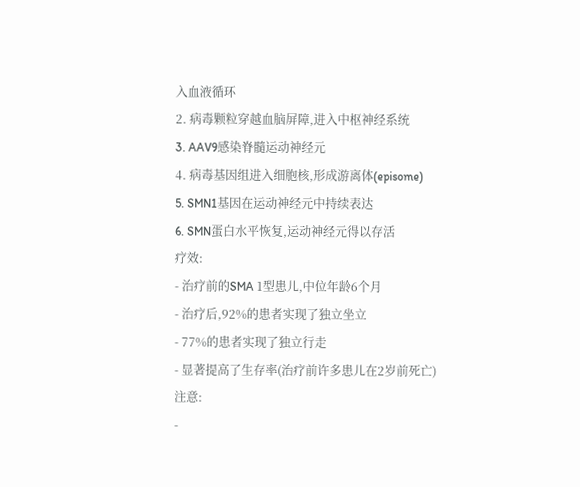入血液循环
2. 病毒颗粒穿越血脑屏障,进入中枢神经系统
3. AAV9感染脊髓运动神经元
4. 病毒基因组进入细胞核,形成游离体(episome)
5. SMN1基因在运动神经元中持续表达
6. SMN蛋白水平恢复,运动神经元得以存活
疗效:
- 治疗前的SMA 1型患儿,中位年龄6个月
- 治疗后,92%的患者实现了独立坐立
- 77%的患者实现了独立行走
- 显著提高了生存率(治疗前许多患儿在2岁前死亡)
注意:
-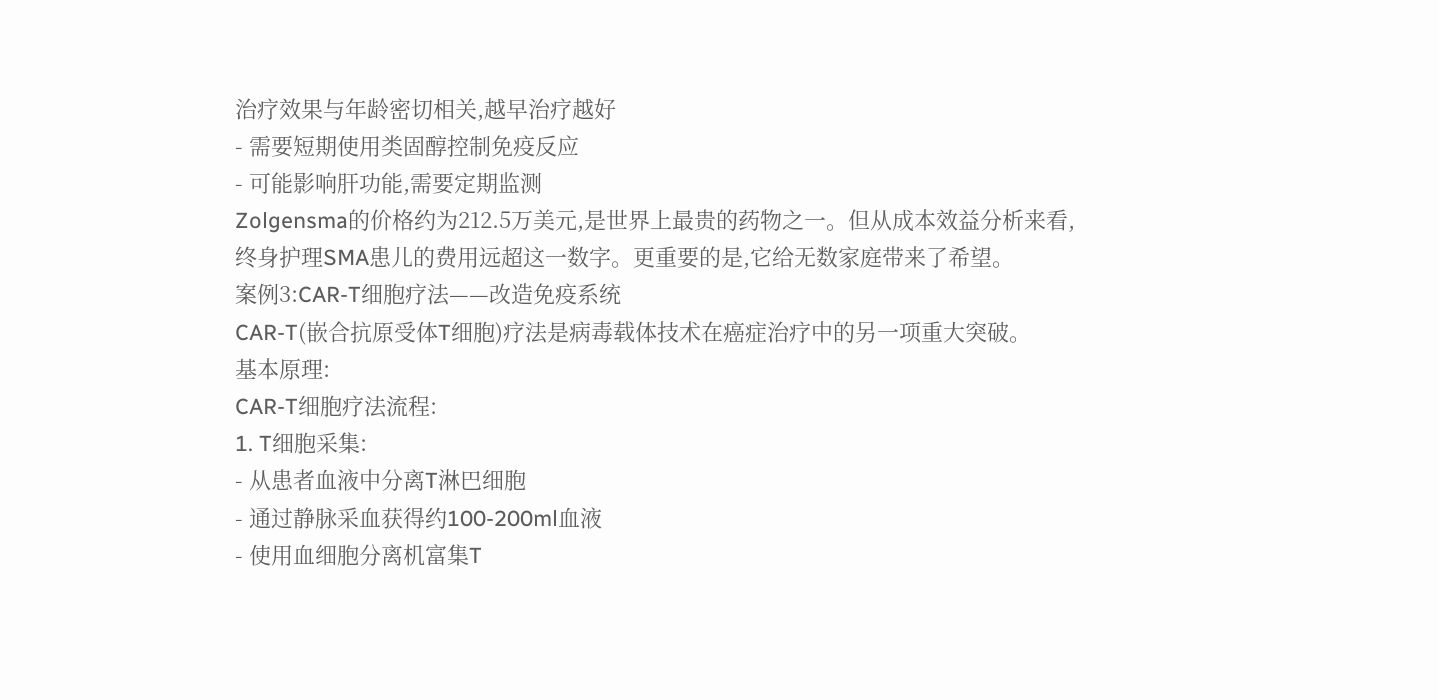治疗效果与年龄密切相关,越早治疗越好
- 需要短期使用类固醇控制免疫反应
- 可能影响肝功能,需要定期监测
Zolgensma的价格约为212.5万美元,是世界上最贵的药物之一。但从成本效益分析来看,终身护理SMA患儿的费用远超这一数字。更重要的是,它给无数家庭带来了希望。
案例3:CAR-T细胞疗法——改造免疫系统
CAR-T(嵌合抗原受体T细胞)疗法是病毒载体技术在癌症治疗中的另一项重大突破。
基本原理:
CAR-T细胞疗法流程:
1. T细胞采集:
- 从患者血液中分离T淋巴细胞
- 通过静脉采血获得约100-200ml血液
- 使用血细胞分离机富集T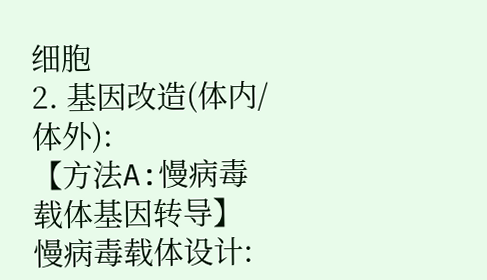细胞
2. 基因改造(体内/体外):
【方法A:慢病毒载体基因转导】
慢病毒载体设计: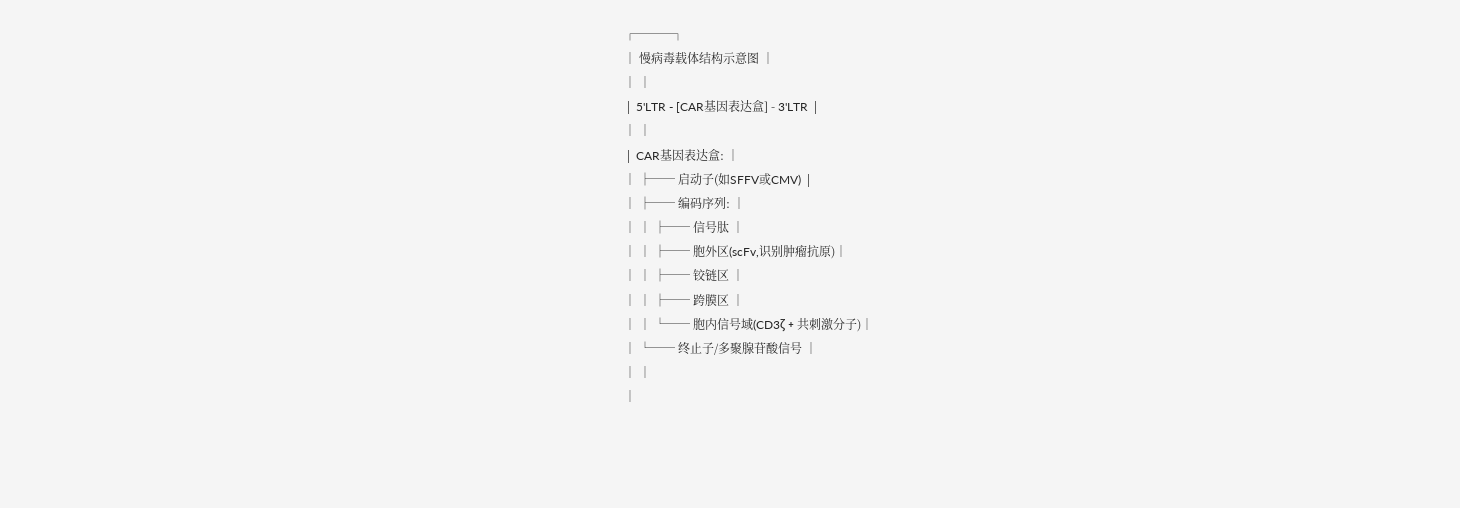┌───┐
│ 慢病毒载体结构示意图 │
│ │
│ 5'LTR - [CAR基因表达盒] - 3'LTR │
│ │
│ CAR基因表达盒: │
│ ├── 启动子(如SFFV或CMV) │
│ ├── 编码序列: │
│ │ ├── 信号肽 │
│ │ ├── 胞外区(scFv,识别肿瘤抗原)│
│ │ ├── 铰链区 │
│ │ ├── 跨膜区 │
│ │ └── 胞内信号域(CD3ζ + 共刺激分子)│
│ └── 终止子/多聚腺苷酸信号 │
│ │
│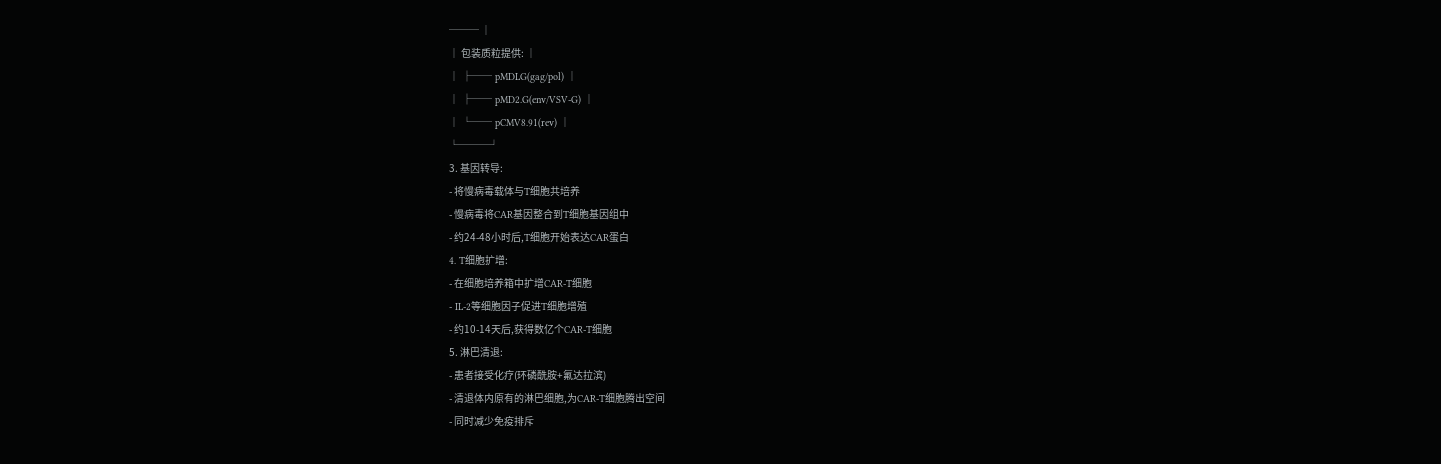─── │
│ 包装质粒提供: │
│ ├── pMDLG(gag/pol) │
│ ├── pMD2.G(env/VSV-G) │
│ └── pCMV8.91(rev) │
└───┘
3. 基因转导:
- 将慢病毒载体与T细胞共培养
- 慢病毒将CAR基因整合到T细胞基因组中
- 约24-48小时后,T细胞开始表达CAR蛋白
4. T细胞扩增:
- 在细胞培养箱中扩增CAR-T细胞
- IL-2等细胞因子促进T细胞增殖
- 约10-14天后,获得数亿个CAR-T细胞
5. 淋巴清退:
- 患者接受化疗(环磷酰胺+氟达拉滨)
- 清退体内原有的淋巴细胞,为CAR-T细胞腾出空间
- 同时减少免疫排斥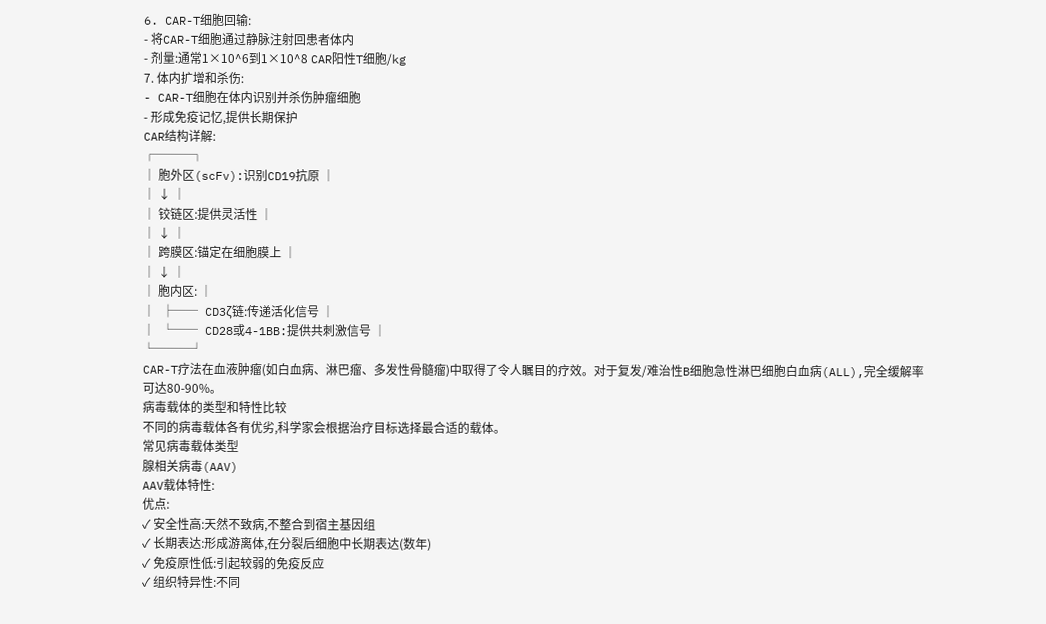6. CAR-T细胞回输:
- 将CAR-T细胞通过静脉注射回患者体内
- 剂量:通常1×10^6到1×10^8 CAR阳性T细胞/kg
7. 体内扩增和杀伤:
- CAR-T细胞在体内识别并杀伤肿瘤细胞
- 形成免疫记忆,提供长期保护
CAR结构详解:
┌───┐
│ 胞外区(scFv):识别CD19抗原 │
│ ↓ │
│ 铰链区:提供灵活性 │
│ ↓ │
│ 跨膜区:锚定在细胞膜上 │
│ ↓ │
│ 胞内区: │
│ ├── CD3ζ链:传递活化信号 │
│ └── CD28或4-1BB:提供共刺激信号 │
└───┘
CAR-T疗法在血液肿瘤(如白血病、淋巴瘤、多发性骨髓瘤)中取得了令人瞩目的疗效。对于复发/难治性B细胞急性淋巴细胞白血病(ALL),完全缓解率可达80-90%。
病毒载体的类型和特性比较
不同的病毒载体各有优劣,科学家会根据治疗目标选择最合适的载体。
常见病毒载体类型
腺相关病毒(AAV)
AAV载体特性:
优点:
✓ 安全性高:天然不致病,不整合到宿主基因组
✓ 长期表达:形成游离体,在分裂后细胞中长期表达(数年)
✓ 免疫原性低:引起较弱的免疫反应
✓ 组织特异性:不同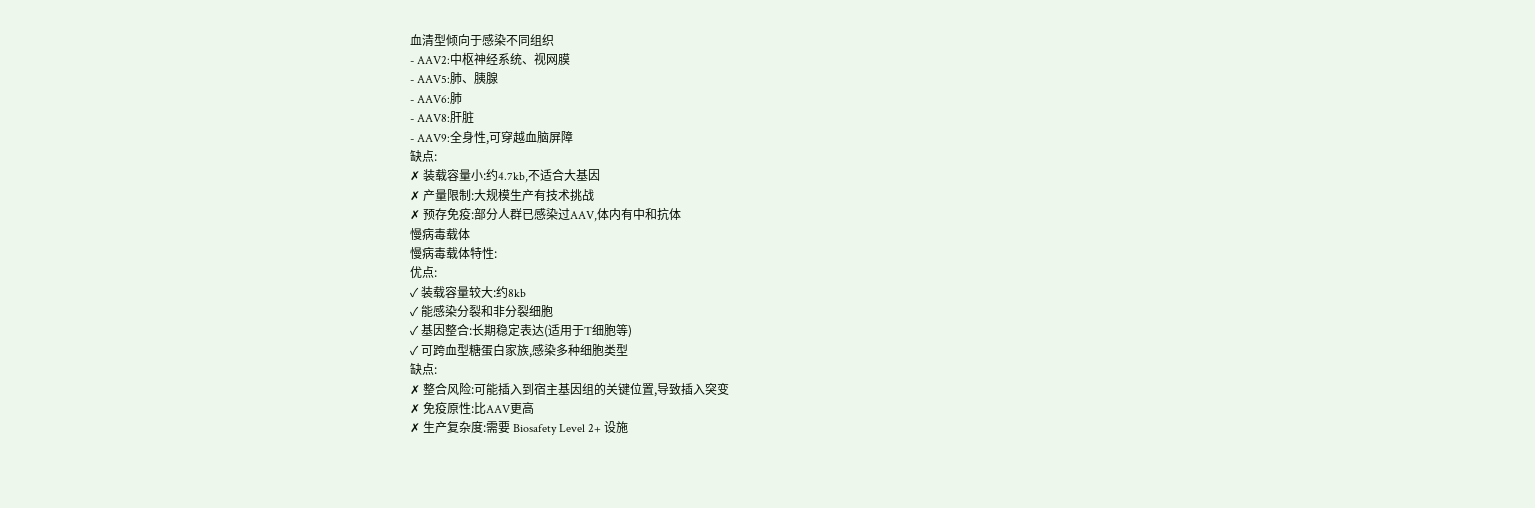血清型倾向于感染不同组织
- AAV2:中枢神经系统、视网膜
- AAV5:肺、胰腺
- AAV6:肺
- AAV8:肝脏
- AAV9:全身性,可穿越血脑屏障
缺点:
✗ 装载容量小:约4.7kb,不适合大基因
✗ 产量限制:大规模生产有技术挑战
✗ 预存免疫:部分人群已感染过AAV,体内有中和抗体
慢病毒载体
慢病毒载体特性:
优点:
✓ 装载容量较大:约8kb
✓ 能感染分裂和非分裂细胞
✓ 基因整合:长期稳定表达(适用于T细胞等)
✓ 可跨血型糖蛋白家族,感染多种细胞类型
缺点:
✗ 整合风险:可能插入到宿主基因组的关键位置,导致插入突变
✗ 免疫原性:比AAV更高
✗ 生产复杂度:需要 Biosafety Level 2+ 设施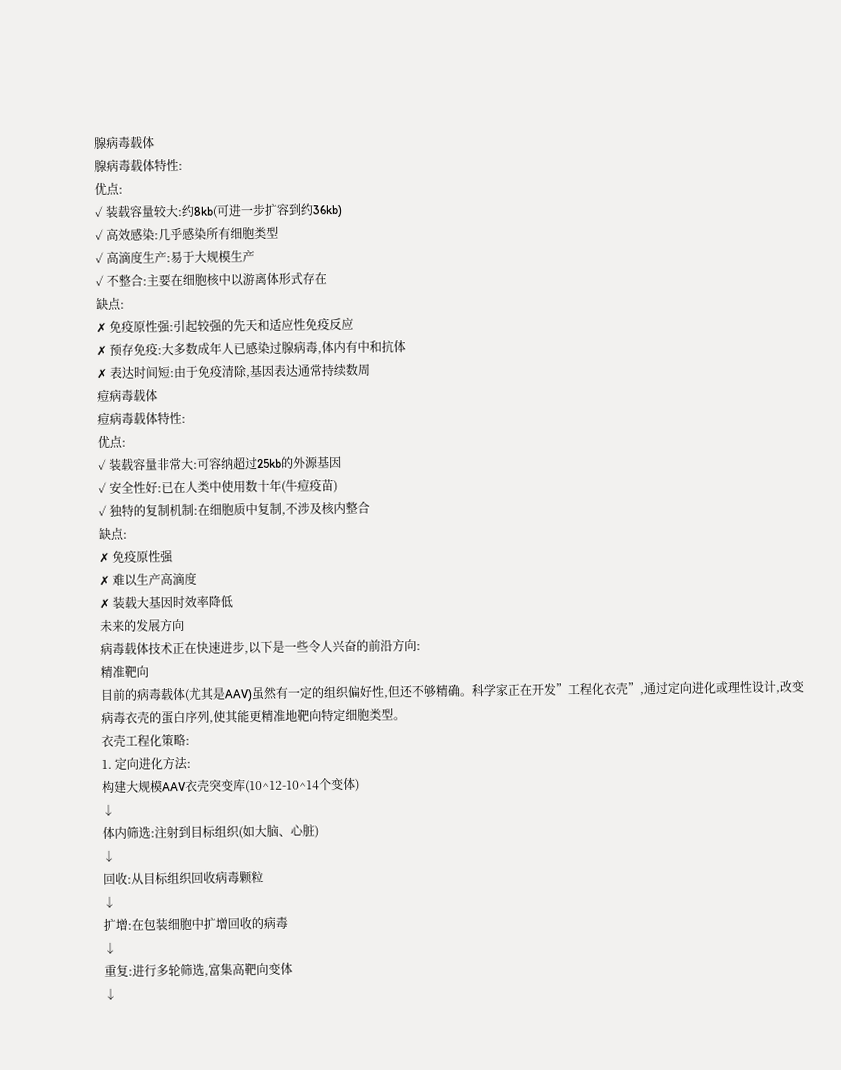腺病毒载体
腺病毒载体特性:
优点:
✓ 装载容量较大:约8kb(可进一步扩容到约36kb)
✓ 高效感染:几乎感染所有细胞类型
✓ 高滴度生产:易于大规模生产
✓ 不整合:主要在细胞核中以游离体形式存在
缺点:
✗ 免疫原性强:引起较强的先天和适应性免疫反应
✗ 预存免疫:大多数成年人已感染过腺病毒,体内有中和抗体
✗ 表达时间短:由于免疫清除,基因表达通常持续数周
痘病毒载体
痘病毒载体特性:
优点:
✓ 装载容量非常大:可容纳超过25kb的外源基因
✓ 安全性好:已在人类中使用数十年(牛痘疫苗)
✓ 独特的复制机制:在细胞质中复制,不涉及核内整合
缺点:
✗ 免疫原性强
✗ 难以生产高滴度
✗ 装载大基因时效率降低
未来的发展方向
病毒载体技术正在快速进步,以下是一些令人兴奋的前沿方向:
精准靶向
目前的病毒载体(尤其是AAV)虽然有一定的组织偏好性,但还不够精确。科学家正在开发”工程化衣壳”,通过定向进化或理性设计,改变病毒衣壳的蛋白序列,使其能更精准地靶向特定细胞类型。
衣壳工程化策略:
1. 定向进化方法:
构建大规模AAV衣壳突变库(10^12-10^14个变体)
↓
体内筛选:注射到目标组织(如大脑、心脏)
↓
回收:从目标组织回收病毒颗粒
↓
扩增:在包装细胞中扩增回收的病毒
↓
重复:进行多轮筛选,富集高靶向变体
↓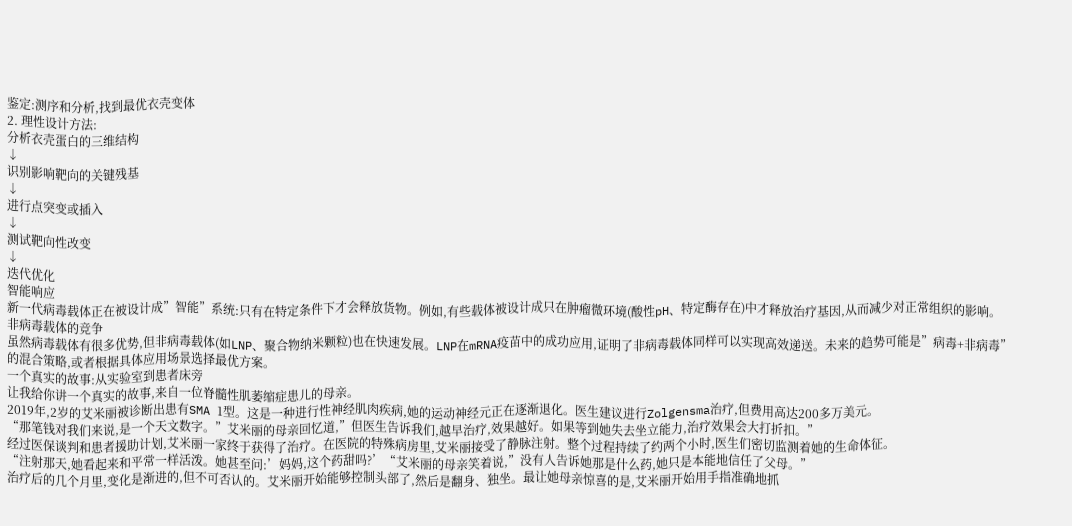鉴定:测序和分析,找到最优衣壳变体
2. 理性设计方法:
分析衣壳蛋白的三维结构
↓
识别影响靶向的关键残基
↓
进行点突变或插入
↓
测试靶向性改变
↓
迭代优化
智能响应
新一代病毒载体正在被设计成”智能”系统:只有在特定条件下才会释放货物。例如,有些载体被设计成只在肿瘤微环境(酸性pH、特定酶存在)中才释放治疗基因,从而减少对正常组织的影响。
非病毒载体的竞争
虽然病毒载体有很多优势,但非病毒载体(如LNP、聚合物纳米颗粒)也在快速发展。LNP在mRNA疫苗中的成功应用,证明了非病毒载体同样可以实现高效递送。未来的趋势可能是”病毒+非病毒”的混合策略,或者根据具体应用场景选择最优方案。
一个真实的故事:从实验室到患者床旁
让我给你讲一个真实的故事,来自一位脊髓性肌萎缩症患儿的母亲。
2019年,2岁的艾米丽被诊断出患有SMA 1型。这是一种进行性神经肌肉疾病,她的运动神经元正在逐渐退化。医生建议进行Zolgensma治疗,但费用高达200多万美元。
“那笔钱对我们来说,是一个天文数字。”艾米丽的母亲回忆道,”但医生告诉我们,越早治疗,效果越好。如果等到她失去坐立能力,治疗效果会大打折扣。”
经过医保谈判和患者援助计划,艾米丽一家终于获得了治疗。在医院的特殊病房里,艾米丽接受了静脉注射。整个过程持续了约两个小时,医生们密切监测着她的生命体征。
“注射那天,她看起来和平常一样活泼。她甚至问:’妈妈,这个药甜吗?’“艾米丽的母亲笑着说,”没有人告诉她那是什么药,她只是本能地信任了父母。”
治疗后的几个月里,变化是渐进的,但不可否认的。艾米丽开始能够控制头部了,然后是翻身、独坐。最让她母亲惊喜的是,艾米丽开始用手指准确地抓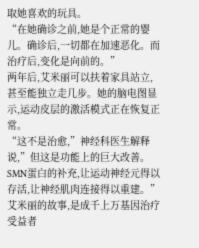取她喜欢的玩具。
“在她确诊之前,她是个正常的婴儿。确诊后,一切都在加速恶化。而治疗后,变化是向前的。”
两年后,艾米丽可以扶着家具站立,甚至能独立走几步。她的脑电图显示,运动皮层的激活模式正在恢复正常。
“这不是治愈,”神经科医生解释说,”但这是功能上的巨大改善。SMN蛋白的补充,让运动神经元得以存活,让神经肌肉连接得以重建。”
艾米丽的故事,是成千上万基因治疗受益者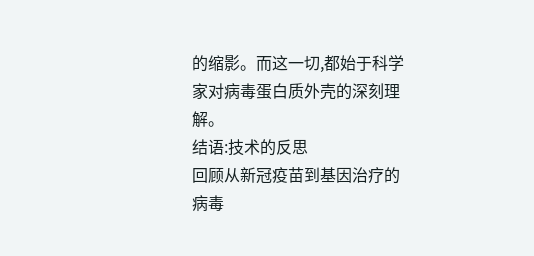的缩影。而这一切,都始于科学家对病毒蛋白质外壳的深刻理解。
结语:技术的反思
回顾从新冠疫苗到基因治疗的病毒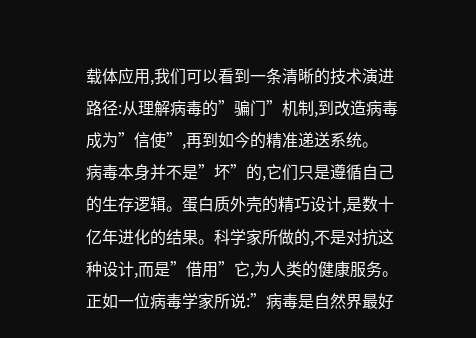载体应用,我们可以看到一条清晰的技术演进路径:从理解病毒的”骗门”机制,到改造病毒成为”信使”,再到如今的精准递送系统。
病毒本身并不是”坏”的,它们只是遵循自己的生存逻辑。蛋白质外壳的精巧设计,是数十亿年进化的结果。科学家所做的,不是对抗这种设计,而是”借用”它,为人类的健康服务。
正如一位病毒学家所说:”病毒是自然界最好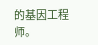的基因工程师。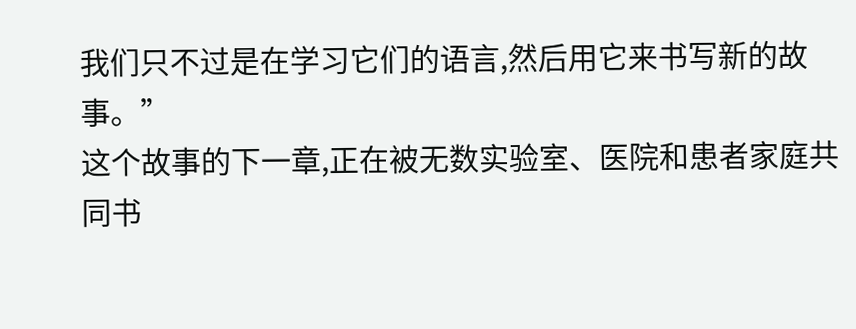我们只不过是在学习它们的语言,然后用它来书写新的故事。”
这个故事的下一章,正在被无数实验室、医院和患者家庭共同书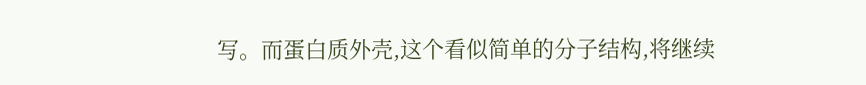写。而蛋白质外壳,这个看似简单的分子结构,将继续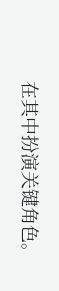在其中扮演关键角色。